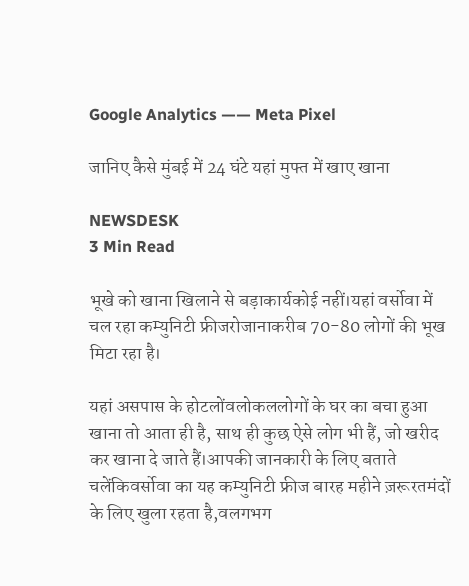Google Analytics —— Meta Pixel

जानिए कैसे मुंबई में 24 घंटे यहां मुफ्त में खाए खाना

NEWSDESK
3 Min Read

भूखे को खाना खिलाने से बड़ाकार्यकोई नहीं।यहां वर्सोवा में चल रहा कम्युनिटी फ्रीजरोजानाकरीब 70-80 लोगों की भूख मिटा रहा है।

यहां असपास के होटलोंवलोकललोगों के घर का बचा हुआ खाना तो आता ही है, साथ ही कुछ ऐसे लोग भी हैं, जो खरीद कर खाना दे जाते हैं।आपकी जानकारी के लिए बताते चलेंकिवर्सोवा का यह कम्युनिटी फ्रीज बारह महीने ज़रूरतमंदों के लिए खुला रहता है,वलगभग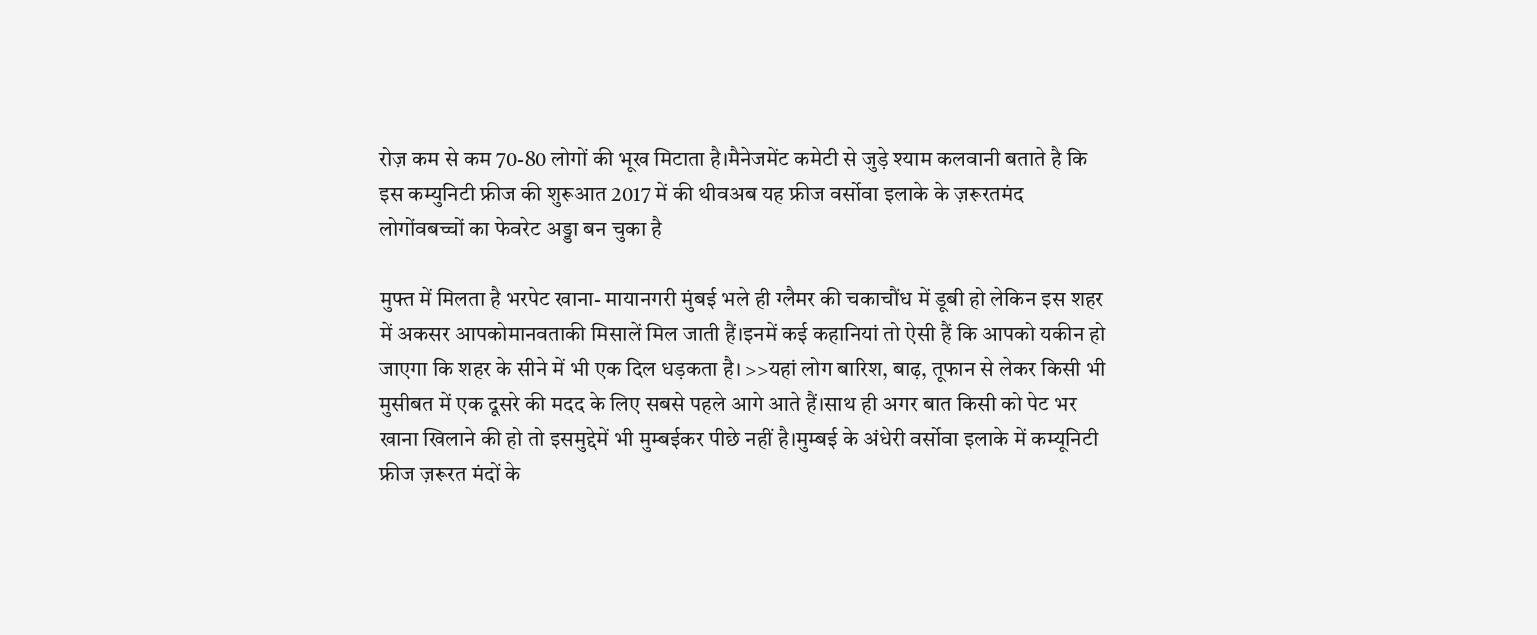रोज़ कम से कम 70-80 लोगों की भूख मिटाता है।मैनेजमेंट कमेटी से जुड़े श्याम कलवानी बताते है कि इस कम्युनिटी फ्रीज की शुरूआत 2017 में की थीवअब यह फ्रीज वर्सोवा इलाके के ज़रूरतमंद लोगोंवबच्चों का फेवरेट अड्डा बन चुका है

मुफ्त में मिलता है भरपेट खाना- मायानगरी मुंबई भले ही ग्लैमर की चकाचौंध में डूबी हो लेकिन इस शहर में अकसर आपकोमानवताकी मिसालें मिल जाती हैं।इनमें कई कहानियां तो ऐसी हैं कि आपको यकीन हो जाएगा कि शहर के सीने में भी एक दिल धड़कता है। >>यहां लोग बारिश, बाढ़, तूफान से लेकर किसी भी मुसीबत में एक दूसरे की मदद के लिए सबसे पहले आगे आते हैं।साथ ही अगर बात किसी को पेट भर खाना खिलाने की हो तो इसमुद्देमें भी मुम्बईकर पीछे नहीं है।मुम्बई के अंधेरी वर्सोवा इलाके में कम्यूनिटी फ्रीज ज़रूरत मंदों के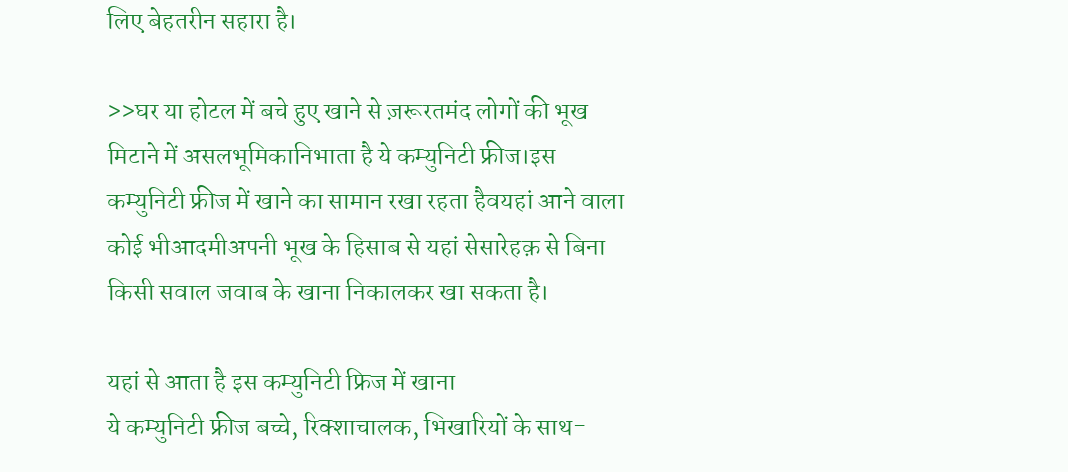लिए बेहतरीन सहारा है।

>>घर या होटल में बचे हुए खाने से ज़रूरतमंद लोगों की भूख मिटाने में असलभूमिकानिभाता है ये कम्युनिटी फ्रीज।इस कम्युनिटी फ्रीज में खाने का सामान रखा रहता हैवयहां आने वाला कोई भीआदमीअपनी भूख के हिसाब से यहां सेसारेहक़ से बिना किसी सवाल जवाब के खाना निकालकर खा सकता है।

यहां से आता है इस कम्युनिटी फ्रिज में खाना
ये कम्युनिटी फ्रीज बच्चे, रिक्शाचालक, भिखारियों के साथ-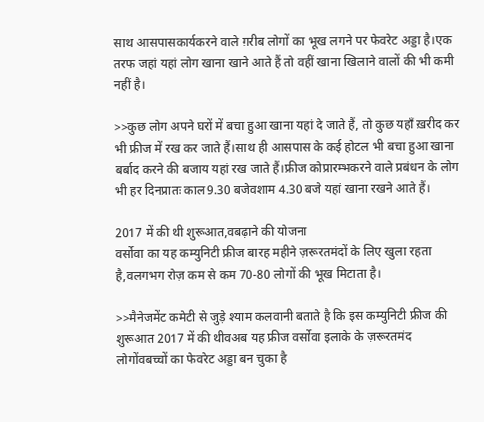साथ आसपासकार्यकरने वाले ग़रीब लोगों का भूख लगने पर फेवरेट अड्डा है।एक तरफ जहां यहां लोग खाना खाने आते हैं तो वहीं खाना खिलाने वालों की भी कमी नहीं है।

>>कुछ लोग अपने घरों में बचा हुआ खाना यहां दे जाते हैं, तो कुछ यहाँ ख़रीद कर भी फ्रीज में रख कर जाते हैं।साथ ही आसपास के कई होटल भी बचा हुआ खाना बर्बाद करने की बजाय यहां रख जाते हैं।फ्रीज कोप्रारम्भकरने वाले प्रबंधन के लोग भी हर दिनप्रातः काल9.30 बजेवशाम 4.30 बजे यहां खाना रखने आते हैं।

2017 में की थी शुरूआत,वबढ़ाने की योजना
वर्सोवा का यह कम्युनिटी फ्रीज बारह महीने ज़रूरतमंदों के लिए खुला रहता है,वलगभग रोज़ कम से कम 70-80 लोगों की भूख मिटाता है।

>>मैनेजमेंट कमेटी से जुड़े श्याम कलवानी बताते है कि इस कम्युनिटी फ्रीज की शुरूआत 2017 में की थीवअब यह फ्रीज वर्सोवा इलाके के ज़रूरतमंद लोगोंवबच्चों का फेवरेट अड्डा बन चुका है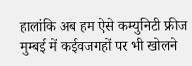हालांकि अब हम ऐसे कम्युनिटी फ्रीज मुम्बई में कईवजगहों पर भी खोलने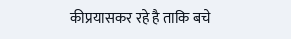कीप्रयासकर रहे है ताकि बचे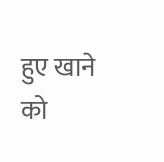हुए खाने को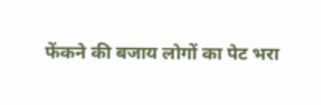फेंकने की बजाय लोगों का पेट भरा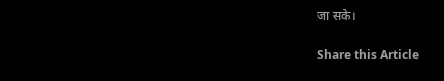जा सके।

Share this Article